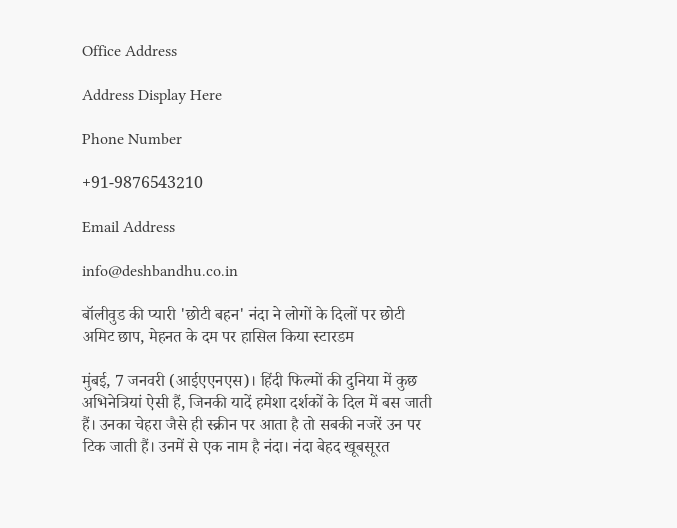Office Address

Address Display Here

Phone Number

+91-9876543210

Email Address

info@deshbandhu.co.in

बॉलीवुड की प्यारी 'छोटी बहन' नंदा ने लोगों के दिलों पर छोटी अमिट छाप, मेहनत के दम पर हासिल किया स्टारडम

मुंबई, 7 जनवरी (आईएएनएस)। हिंदी फिल्मों की दुनिया में कुछ अभिनेत्रियां ऐसी हैं, जिनकी यादें हमेशा दर्शकों के दिल में बस जाती हैं। उनका चेहरा जैसे ही स्क्रीन पर आता है तो सबकी नजरें उन पर टिक जाती हैं। उनमें से एक नाम है नंदा। नंदा बेहद खूबसूरत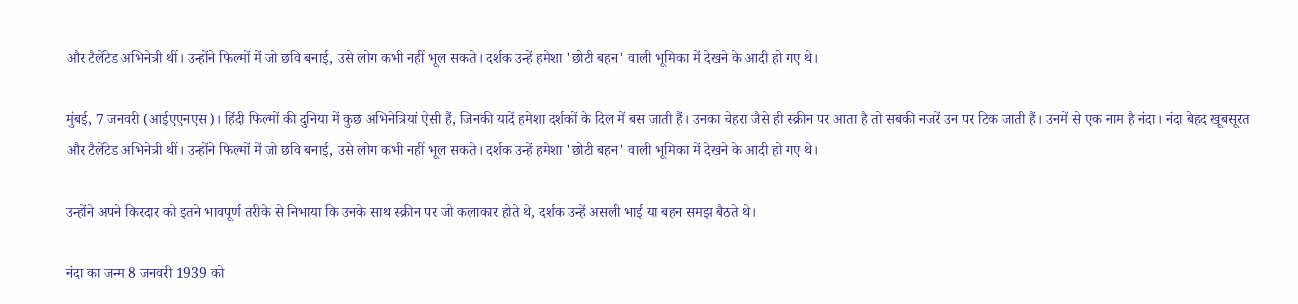और टैलेंटेड अभिनेत्री थीं। उन्होंने फिल्मों में जो छवि बनाई, उसे लोग कभी नहीं भूल सकते। दर्शक उन्हें हमेशा 'छोटी बहन' वाली भूमिका में देखने के आदी हो गए थे।

मुंबई, 7 जनवरी (आईएएनएस)। हिंदी फिल्मों की दुनिया में कुछ अभिनेत्रियां ऐसी हैं, जिनकी यादें हमेशा दर्शकों के दिल में बस जाती हैं। उनका चेहरा जैसे ही स्क्रीन पर आता है तो सबकी नजरें उन पर टिक जाती हैं। उनमें से एक नाम है नंदा। नंदा बेहद खूबसूरत और टैलेंटेड अभिनेत्री थीं। उन्होंने फिल्मों में जो छवि बनाई, उसे लोग कभी नहीं भूल सकते। दर्शक उन्हें हमेशा 'छोटी बहन' वाली भूमिका में देखने के आदी हो गए थे।

उन्होंने अपने किरदार को इतने भावपूर्ण तरीके से निभाया कि उनके साथ स्क्रीन पर जो कलाकार होते थे, दर्शक उन्हें असली भाई या बहन समझ बैठते थे।

नंदा का जन्म 8 जनवरी 1939 को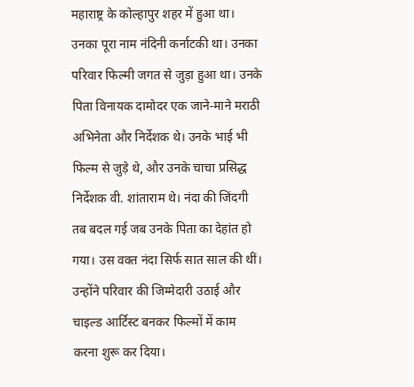महाराष्ट्र के कोल्हापुर शहर में हुआ था। उनका पूरा नाम नंदिनी कर्नाटकी था। उनका परिवार फिल्मी जगत से जुड़ा हुआ था। उनके पिता विनायक दामोदर एक जाने-माने मराठी अभिनेता और निर्देशक थे। उनके भाई भी फिल्म से जुड़े थे, और उनके चाचा प्रसिद्ध निर्देशक वी. शांताराम थे। नंदा की जिंदगी तब बदल गई जब उनके पिता का देहांत हो गया। उस वक्त नंदा सिर्फ सात साल की थीं। उन्होंने परिवार की जिम्मेदारी उठाई और चाइल्ड आर्टिस्ट बनकर फिल्मों में काम करना शुरू कर दिया।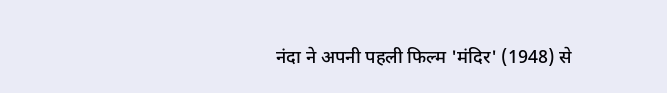नंदा ने अपनी पहली फिल्म 'मंदिर' (1948) से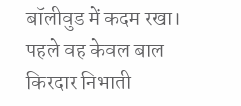बॉलीवुड में कदम रखा। पहले वह केवल बाल किरदार निभाती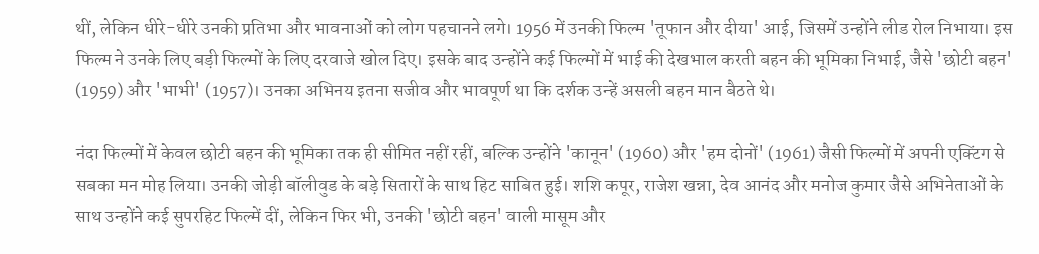थीं, लेकिन धीरे-धीरे उनकी प्रतिभा और भावनाओं को लोग पहचानने लगे। 1956 में उनकी फिल्म 'तूफान और दीया' आई, जिसमें उन्होंने लीड रोल निभाया। इस फिल्म ने उनके लिए बड़ी फिल्मों के लिए दरवाजे खोल दिए। इसके बाद उन्होंने कई फिल्मों में भाई की देखभाल करती बहन की भूमिका निभाई, जैसे 'छोटी बहन' (1959) और 'भाभी' (1957)। उनका अभिनय इतना सजीव और भावपूर्ण था कि दर्शक उन्हें असली बहन मान बैठते थे।

नंदा फिल्मों में केवल छोटी बहन की भूमिका तक ही सीमित नहीं रहीं, बल्कि उन्होंने 'कानून' (1960) और 'हम दोनों' (1961) जैसी फिल्मों में अपनी एक्टिंग से सबका मन मोह लिया। उनकी जोड़ी बॉलीवुड के बड़े सितारों के साथ हिट साबित हुई। शशि कपूर, राजेश खन्ना, देव आनंद और मनोज कुमार जैसे अभिनेताओं के साथ उन्होंने कई सुपरहिट फिल्में दीं, लेकिन फिर भी, उनकी 'छोटी बहन' वाली मासूम और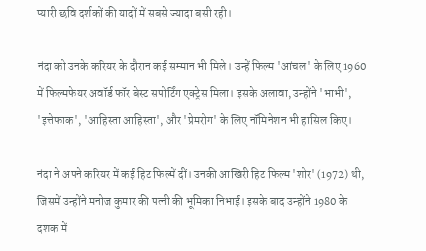प्यारी छवि दर्शकों की यादों में सबसे ज्यादा बसी रही।

नंदा को उनके करियर के दौरान कई सम्मान भी मिले। उन्हें फिल्म 'आंचल' के लिए 1960 में फिल्मफेयर अवॉर्ड फॉर बेस्ट सपोर्टिंग एक्ट्रेस मिला। इसके अलावा, उन्होंने 'भाभी', 'इत्तेफाक', 'आहिस्ता आहिस्ता', और 'प्रेमरोग' के लिए नॉमिनेशन भी हासिल किए।

नंदा ने अपने करियर में कई हिट फिल्में दीं। उनकी आखिरी हिट फिल्म 'शोर' (1972) थी, जिसमें उन्होंने मनोज कुमार की पत्नी की भूमिका निभाई। इसके बाद उन्होंने 1980 के दशक में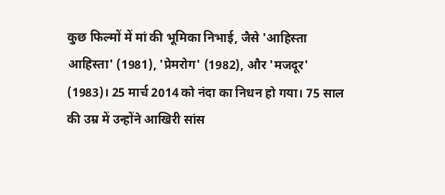कुछ फिल्मों में मां की भूमिका निभाई, जैसे 'आहिस्ता आहिस्ता' (1981), 'प्रेमरोग' (1982), और 'मजदूर' (1983)। 25 मार्च 2014 को नंदा का निधन हो गया। 75 साल की उम्र में उन्होंने आखिरी सांस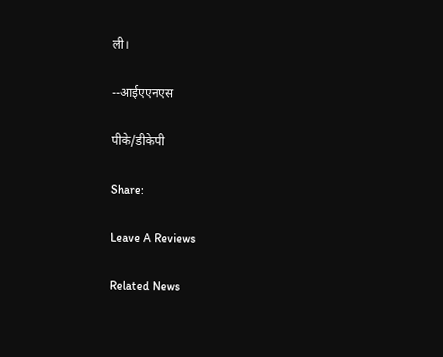ली।

--आईएएनएस

पीके/डीकेपी

Share:

Leave A Reviews

Related News